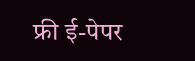फ्री ई-पेपर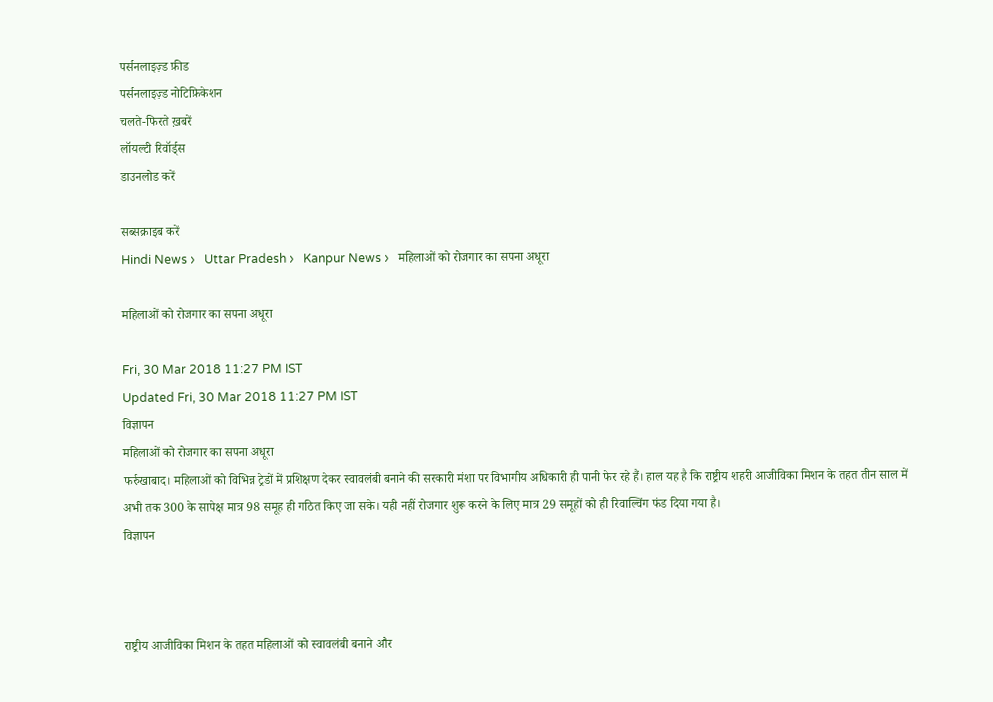पर्सनलाइज़्ड फ़ीड
पर्सनलाइज़्ड नोटिफ़िकेशन
चलते-फिरते ख़बरें
लॉयल्टी रिवॉर्ड्स
डाउनलोड करें

सब्सक्राइब करें
Hindi News ›   Uttar Pradesh ›   Kanpur News ›   महिलाओं को रोजगार का सपना अधूरा

महिलाओं को रोजगार का सपना अधूरा

Fri, 30 Mar 2018 11:27 PM IST
Updated Fri, 30 Mar 2018 11:27 PM IST
विज्ञापन
महिलाओं को रोजगार का सपना अधूरा
फर्रुखाबाद। महिलाओं को विभिन्न ट्रेडों में प्रशिक्षण देकर स्वावलंबी बनाने की सरकारी मंशा पर विभागीय अधिकारी ही पानी फेर रहे हैं। हाल यह है कि राष्ट्रीय शहरी आजीविका मिशन के तहत तीन साल में अभी तक 300 के सापेक्ष मात्र 98 समूह ही गठित किए जा सके। यही नहीं रोजगार शुरू करने के लिए मात्र 29 समूहों को ही रिवाल्विंग फंड दिया गया है।
विज्ञापन



राष्ट्रीय आजीविका मिशन के तहत महिलाओं को स्वावलंबी बनाने और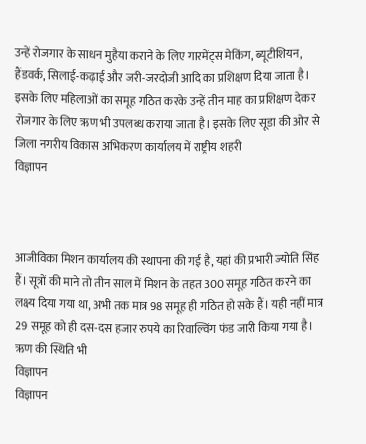उन्हें रोजगार के साधन मुहैया कराने के लिए गारमेंट्स मेकिंग, ब्यूटीशियन, हैंडवर्क, सिलाई-कढ़ाई और जरी-जरदोजी आदि का प्रशिक्षण दिया जाता है। इसके लिए महिलाओं का समूह गठित करके उन्हें तीन माह का प्रशिक्षण देकर रोजगार के लिए ऋण भी उपलब्ध कराया जाता है। इसके लिए सूडा की ओर से जिला नगरीय विकास अभिकरण कार्यालय में राष्ट्रीय शहरी
विज्ञापन



आजीविका मिशन कार्यालय की स्थापना की गई है, यहां की प्रभारी ज्योति सिंह हैं। सूत्रों की माने तो तीन साल में मिशन के तहत 300 समूह गठित करने का लक्ष्य दिया गया था, अभी तक मात्र 98 समूह ही गठित हो सके हैं। यही नहीं मात्र 29 समूह को ही दस-दस हजार रुपये का रिवाल्विंग फंड जारी किया गया है। ऋण की स्थिति भी
विज्ञापन
विज्ञापन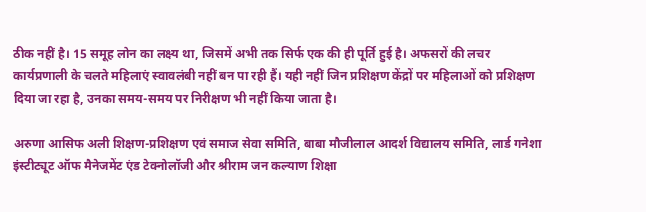ठीक नहीं है। 15 समूह लोन का लक्ष्य था, जिसमें अभी तक सिर्फ एक की ही पूर्ति हुई है। अफसरों की लचर कार्यप्रणाली के चलते महिलाएं स्वावलंबी नहीं बन पा रही हैं। यही नहीं जिन प्रशिक्षण केंद्रों पर महिलाओं को प्रशिक्षण दिया जा रहा है, उनका समय-समय पर निरीक्षण भी नहीं किया जाता है।

अरुणा आसिफ अली शिक्षण-प्रशिक्षण एवं समाज सेवा समिति, बाबा मौजीलाल आदर्श विद्यालय समिति, लार्ड गनेशा इंस्टीट्यूट ऑफ मैनेजमेंट एंड टेक्नोलॉजी और श्रीराम जन कल्याण शिक्षा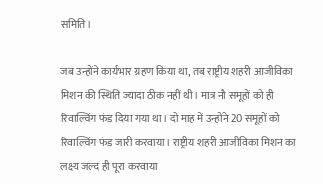समिति।

जब उन्होंने कार्यभार ग्रहण किया था, तब राष्ट्रीय शहरी आजीविका मिशन की स्थिति ज्यादा ठीक नहीं थी। मात्र नौ समूहों को ही रिवाल्विंग फंड दिया गया था। दो माह में उन्होंने 20 समूहों को रिवाल्विंग फंड जारी करवाया। राष्ट्रीय शहरी आजीविका मिशन का लक्ष्य जल्द ही पूरा करवाया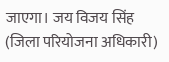जाएगा। जय विजय सिंह (जिला परियोजना अधिकारी)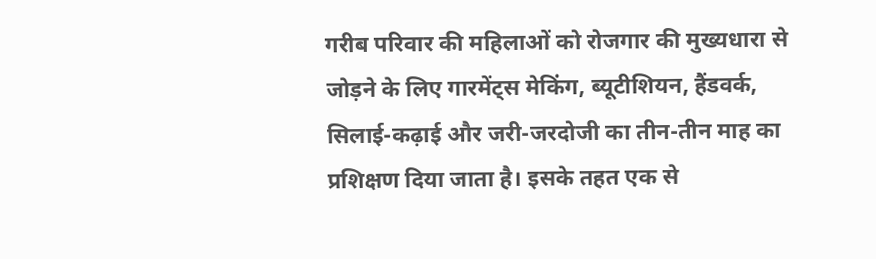गरीब परिवार की महिलाओं को रोजगार की मुख्यधारा से जोड़ने के लिए गारमेंट्स मेकिंग, ब्यूटीशियन, हैंडवर्क, सिलाई-कढ़ाई और जरी-जरदोजी का तीन-तीन माह का प्रशिक्षण दिया जाता है। इसके तहत एक से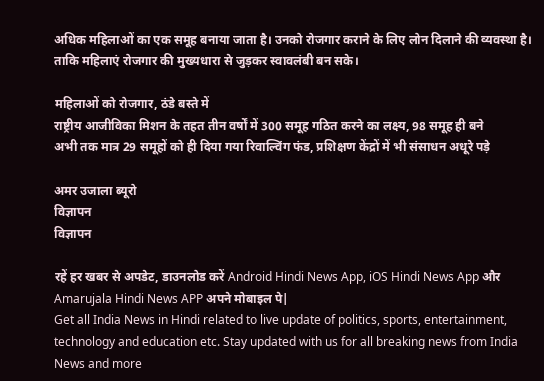अधिक महिलाओं का एक समूह बनाया जाता है। उनको रोजगार कराने के लिए लोन दिलाने की व्यवस्था है। ताकि महिलाएं रोजगार की मुख्यधारा से जुड़कर स्वावलंबी बन सके।

महिलाओं को रोजगार, ठंडे बस्ते में
राष्ट्रीय आजीविका मिशन के तहत तीन वर्षों में 300 समूह गठित करने का लक्ष्य, 98 समूह ही बने
अभी तक मात्र 29 समूहों को ही दिया गया रिवाल्विंग फंड, प्रशिक्षण केंद्रों में भी संसाधन अधूरे पड़े

अमर उजाला ब्यूरो
विज्ञापन
विज्ञापन

रहें हर खबर से अपडेट, डाउनलोड करें Android Hindi News App, iOS Hindi News App और Amarujala Hindi News APP अपने मोबाइल पे|
Get all India News in Hindi related to live update of politics, sports, entertainment, technology and education etc. Stay updated with us for all breaking news from India News and more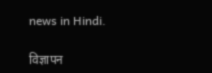news in Hindi.

विज्ञापन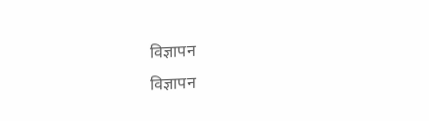विज्ञापन
विज्ञापन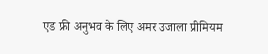एड फ्री अनुभव के लिए अमर उजाला प्रीमियम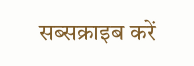सब्सक्राइब करें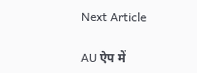Next Article

AU ऐप में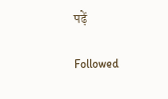पढ़ें

Followed